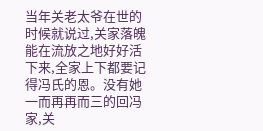当年关老太爷在世的时候就说过,关家落魄能在流放之地好好活下来,全家上下都要记得冯氏的恩。没有她一而再再而三的回冯家,关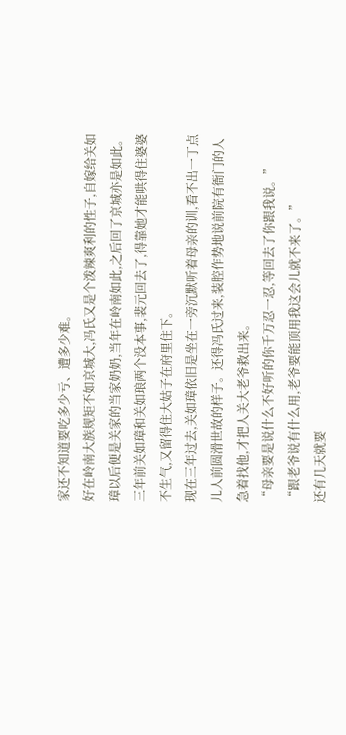家还不知道要吃多少亏、遭多少难。
好在岭南大族规矩不如京城大,冯氏又是个泼辣爽利的性子,自嫁给关如璋以后便是关家的当家奶奶,当年在岭南如此,之后回了京城亦是如此。
三年前关如璋和关如琅两个没本事,裴元回去了,得靠她才能哄得住婆婆不生气,又留得住大姑子在府里住下。
现在三年过去,关如璋依旧是坐在一旁沉默听着母亲的训,看不出一丁点儿人前圆滑世故的样子。还得冯氏过来,装腔作势地说前院有衙门的人急着找他,才把人关大老爷救出来。
“母亲要是说什么不好听的你千万忍一忍,等回去了你跟我说。”
“跟老爷说有什么用,老爷要能顶用我这会儿就不来了。”
还有几天就要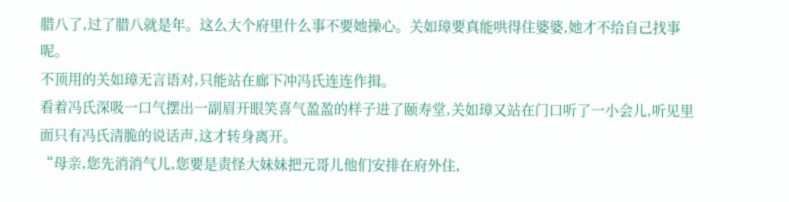腊八了,过了腊八就是年。这么大个府里什么事不要她操心。关如璋要真能哄得住婆婆,她才不给自己找事呢。
不顶用的关如璋无言语对,只能站在廊下冲冯氏连连作揖。
看着冯氏深吸一口气摆出一副眉开眼笑喜气盈盈的样子进了颐寿堂,关如璋又站在门口听了一小会儿,听见里面只有冯氏清脆的说话声,这才转身离开。
“母亲,您先消消气儿,您要是责怪大妹妹把元哥儿他们安排在府外住,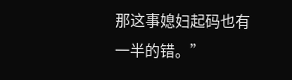那这事媳妇起码也有一半的错。”